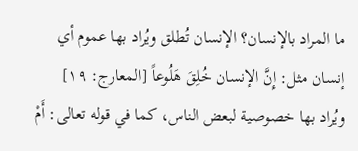ما المراد بالإنسان؟ الإنسان تُطلق ويُراد بها عموم أي إنسان مثل: إِنَّ الإنسان خُلِقَ هَلُوعاً [المعارج: ١٩] ويُراد بها خصوصية لبعض الناس، كما في قوله تعالى: أَمْ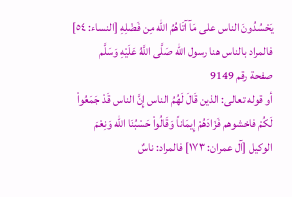يَحْسُدُونَ الناس على مَآ آتَاهُمُ الله مِن فَضْلِهِ [النساء: ٥٤] فالمراد بالناس هنا رسول الله صَلَّى اللَّهُ عَلَيْهِ وَسَلَّم
صفحة رقم 9149
أو قوله تعالى: الذين قَالَ لَهُمُ الناس إِنَّ الناس قَدْ جَمَعُواْ لَكُمْ فاخشوهم فَزَادَهُمْ إِيمَاناً وَقَالُواْ حَسْبُنَا الله وَنِعْمَ الوكيل [آل عمران: ١٧٣] فالمراد: ناسٌ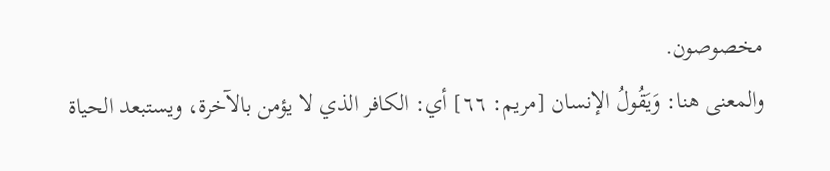مخصوصون.
والمعنى هنا: وَيَقُولُ الإنسان [مريم: ٦٦] أي: الكافر الذي لا يؤمن بالآخرة، ويستبعد الحياة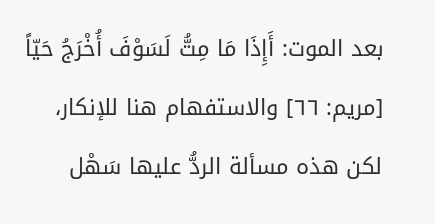بعد الموت: أَإِذَا مَا مِتُّ لَسَوْفَ أُخْرَجُ حَيّاً [مريم: ٦٦] والاستفهام هنا للإنكار، لكن هذه مسألة الردُّ عليها سَهْل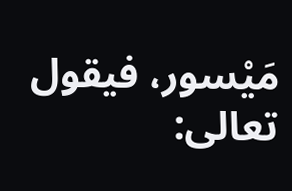مَيْسور، فيقول تعالى: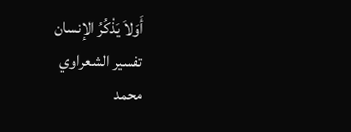أَوَلاَ يَذْكُرُ الإنسان
تفسير الشعراوي
محمد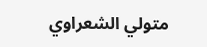متولي الشعراوي